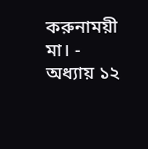করুনাময়ী মা। - অধ্যায় ১২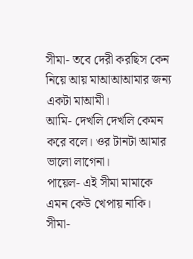সীমা- তবে দেরী করছিস কেন নিয়ে আয় মাআআআমার জন্য একটা মাআমী।
আমি- দেখলি দেখলি কেমন করে বলে। ওর টানটা আমার ভালো লাগেনা।
পায়েল- এই সীমা মামাকে এমন কেউ খেপায় নাকি।
সীমা-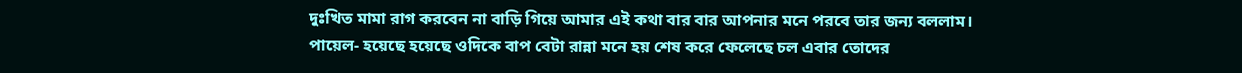দুঃখিত মামা রাগ করবেন না বাড়ি গিয়ে আমার এই কথা বার বার আপনার মনে পরবে তার জন্য বললাম।
পায়েল- হয়েছে হয়েছে ওদিকে বাপ বেটা রান্না মনে হয় শেষ করে ফেলেছে চল এবার তোদের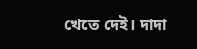খেতে দেই। দাদা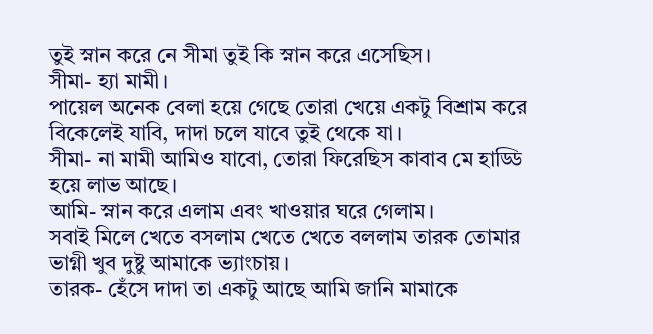তুই স্নান করে নে সীমা তুই কি স্নান করে এসেছিস।
সীমা- হ্যা মামী।
পায়েল অনেক বেলা হয়ে গেছে তোরা খেয়ে একটু বিশ্রাম করে বিকেলেই যাবি, দাদা চলে যাবে তুই থেকে যা।
সীমা- না মামী আমিও যাবো, তোরা ফিরেছিস কাবাব মে হাড্ডি হয়ে লাভ আছে।
আমি- স্নান করে এলাম এবং খাওয়ার ঘরে গেলাম।
সবাই মিলে খেতে বসলাম খেতে খেতে বললাম তারক তোমার ভাগ্নী খুব দুষ্টু আমাকে ভ্যাংচায়।
তারক- হেঁসে দাদা তা একটু আছে আমি জানি মামাকে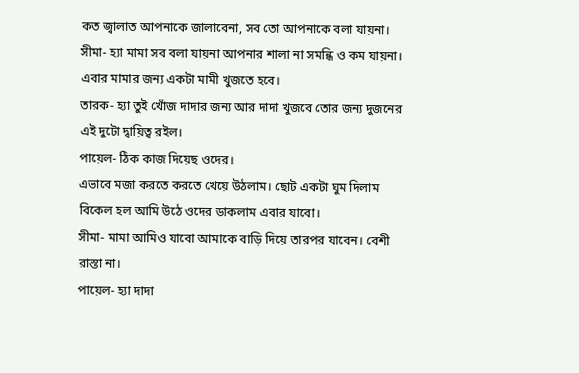কত জ্বালাত আপনাকে জালাবেনা, সব তো আপনাকে বলা যায়না।
সীমা- হ্যা মামা সব বলা যায়না আপনার শালা না সমন্ধি ও কম যায়না। এবার মামার জন্য একটা মামী খুজতে হবে।
তারক- হ্যা তুই খোঁজ দাদার জন্য আর দাদা খুজবে তোর জন্য দুজনের এই দুটো দ্বায়িত্ব রইল।
পায়েল- ঠিক কাজ দিয়েছ ওদের।
এভাবে মজা করতে করতে খেয়ে উঠলাম। ছোট একটা ঘুম দিলাম বিকেল হল আমি উঠে ওদের ডাকলাম এবার যাবো।
সীমা- মামা আমিও যাবো আমাকে বাড়ি দিয়ে তারপর যাবেন। বেশী রাস্তা না।
পায়েল- হ্যা দাদা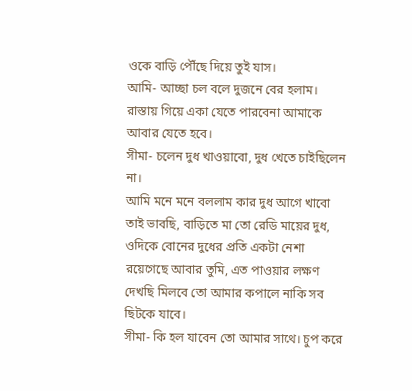ওকে বাড়ি পৌঁছে দিয়ে তুই যাস।
আমি- আচ্ছা চল বলে দুজনে বের হলাম। রাস্তায় গিয়ে একা যেতে পারবেনা আমাকে আবার যেতে হবে।
সীমা- চলেন দুধ খাওয়াবো, দুধ খেতে চাইছিলেন না।
আমি মনে মনে বললাম কার দুধ আগে খাবো তাই ভাবছি, বাড়িতে মা তো রেডি মায়ের দুধ, ওদিকে বোনের দুধের প্রতি একটা নেশা রয়েগেছে আবার তুমি, এত পাওয়ার লক্ষণ দেখছি মিলবে তো আমার কপালে নাকি সব ছিটকে যাবে।
সীমা- কি হল যাবেন তো আমার সাথে। চুপ করে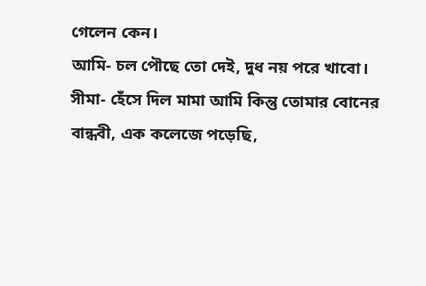গেলেন কেন।
আমি- চল পৌছে তো দেই, দুধ নয় পরে খাবো।
সীমা- হেঁসে দিল মামা আমি কিন্তু তোমার বোনের বান্ধবী, এক কলেজে পড়েছি,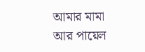আমার মামা আর পায়েল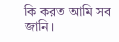কি করত আমি সব জানি।